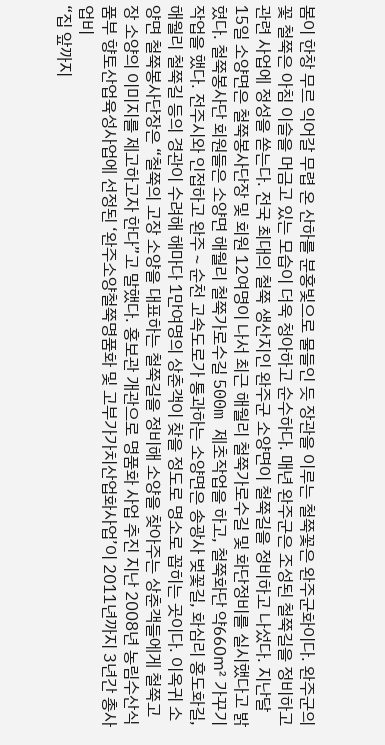봄이 한창 무르 익어갈 무렵 온 산하를 분홍빛으로 물들인 듯 장관을 이루는 철쭉꽃은 완주군화이다. 완주군의 꽃 철쭉은 아침 이슬을 머금고 있는 모습이 더욱 청아하고 순수하다. 매년 완주군은 조성된 철쭉길을 정비하고 관련 사업에 정성을 쏟는다. 전국 최대의 철쭉 생산지인 완주군 소양면이 철쭉길을 정비하고 나섰다. 지난달 15일 소양면은 철쭉봉사단장 및 회원 12여명이 나서 최근 해월리 철쭉가로수길 및 화단정비를 실시했다고 밝혔다. 철쭉봉사단 회원들은 소양면 해월리 철쭉가로수길 500m 제초작업을 하고, 철쭉화단 약660㎡ 가꾸기 작업을 했다. 전주시와 인접하고 완주∼순천 고속도로가 통과하는 소양면은 송광사 벚꽃길, 화심리 홍도화길, 해월리 철쭉길 등의 경관이 수려해 해마다 1만여명의 상춘객이 찾을 정도로 명소로 꼽히는 곳이다. 이옥귀 소양면 철쭉봉사단장은 “철쭉의 고장 소양을 대표하는 철쭉길을 정비해 소양을 찾아주는 상춘객들에게 철쭉고장 소양의 이미지를 제고하고자 한다”고 말했다. 홍보관 개관으로 명품화 사업 추진 지난 2008년 농림수산식품부 향토산업육성사업에 선정된 ‘완주소양철쭉명품화 및 고부가가치산업화사업’이 2011년까지 3년간 총사업비
“집 앞까지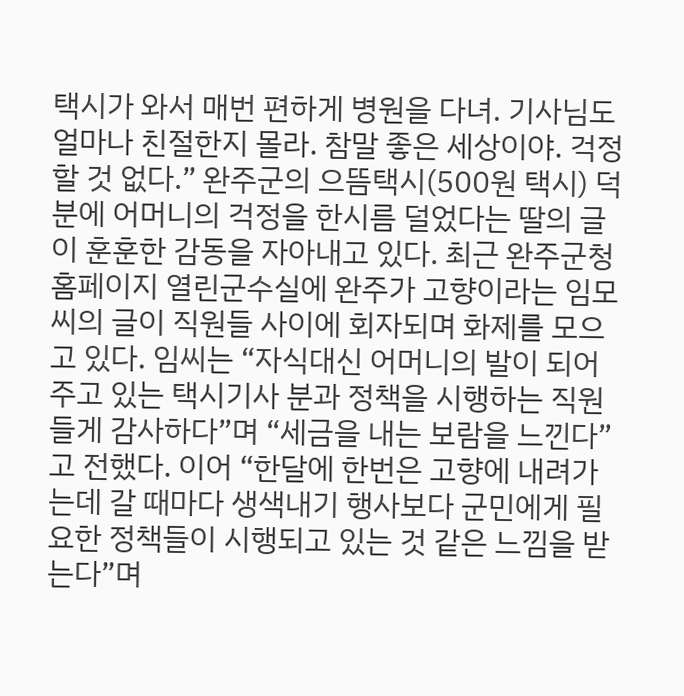택시가 와서 매번 편하게 병원을 다녀. 기사님도 얼마나 친절한지 몰라. 참말 좋은 세상이야. 걱정할 것 없다.” 완주군의 으뜸택시(500원 택시) 덕분에 어머니의 걱정을 한시름 덜었다는 딸의 글이 훈훈한 감동을 자아내고 있다. 최근 완주군청 홈페이지 열린군수실에 완주가 고향이라는 임모씨의 글이 직원들 사이에 회자되며 화제를 모으고 있다. 임씨는 “자식대신 어머니의 발이 되어주고 있는 택시기사 분과 정책을 시행하는 직원들게 감사하다”며 “세금을 내는 보람을 느낀다”고 전했다. 이어 “한달에 한번은 고향에 내려가는데 갈 때마다 생색내기 행사보다 군민에게 필요한 정책들이 시행되고 있는 것 같은 느낌을 받는다”며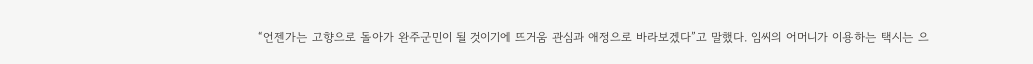“언젠가는 고향으로 돌아가 완주군민이 될 것이기에 뜨거움 관심과 애정으로 바라보겠다”고 말했다. 임씨의 어머니가 이용하는 택시는 으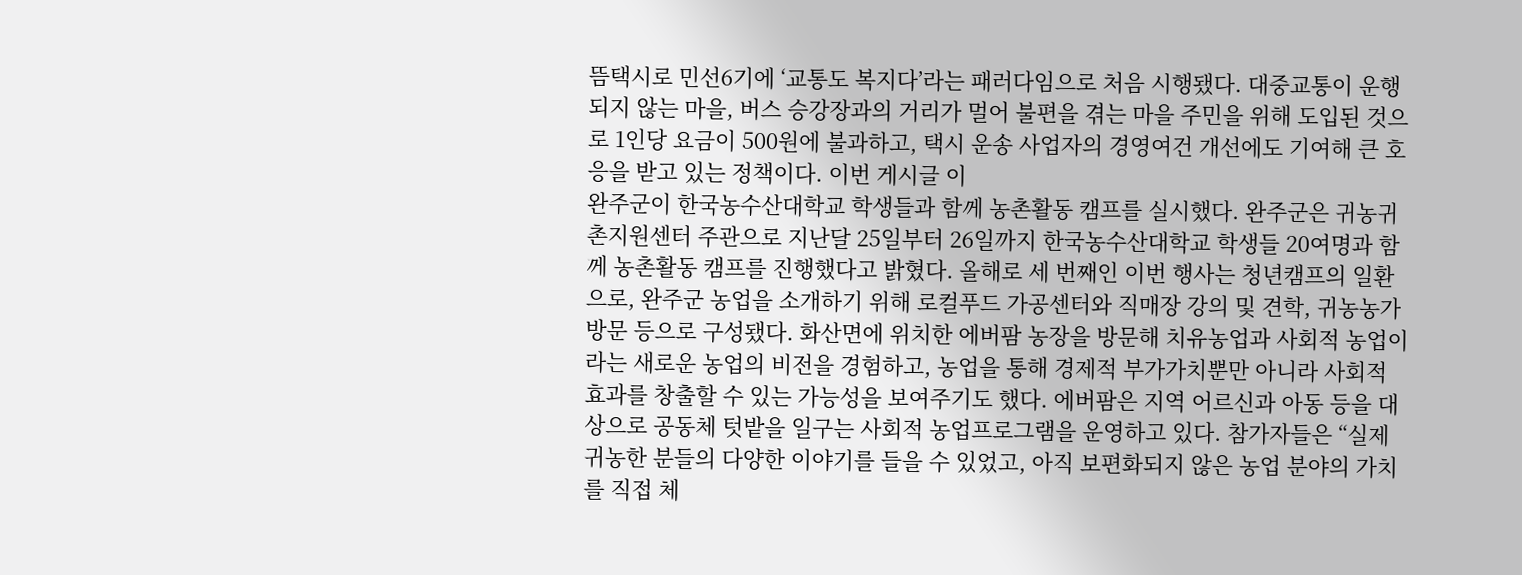뜸택시로 민선6기에 ‘교통도 복지다’라는 패러다임으로 처음 시행됐다. 대중교통이 운행되지 않는 마을, 버스 승강장과의 거리가 멀어 불편을 겪는 마을 주민을 위해 도입된 것으로 1인당 요금이 500원에 불과하고, 택시 운송 사업자의 경영여건 개선에도 기여해 큰 호응을 받고 있는 정책이다. 이번 게시글 이
완주군이 한국농수산대학교 학생들과 함께 농촌활동 캠프를 실시했다. 완주군은 귀농귀촌지원센터 주관으로 지난달 25일부터 26일까지 한국농수산대학교 학생들 20여명과 함께 농촌활동 캠프를 진행했다고 밝혔다. 올해로 세 번째인 이번 행사는 청년캠프의 일환으로, 완주군 농업을 소개하기 위해 로컬푸드 가공센터와 직매장 강의 및 견학, 귀농농가 방문 등으로 구성됐다. 화산면에 위치한 에버팜 농장을 방문해 치유농업과 사회적 농업이라는 새로운 농업의 비전을 경험하고, 농업을 통해 경제적 부가가치뿐만 아니라 사회적 효과를 창출할 수 있는 가능성을 보여주기도 했다. 에버팜은 지역 어르신과 아동 등을 대상으로 공동체 텃밭을 일구는 사회적 농업프로그램을 운영하고 있다. 참가자들은 “실제 귀농한 분들의 다양한 이야기를 들을 수 있었고, 아직 보편화되지 않은 농업 분야의 가치를 직접 체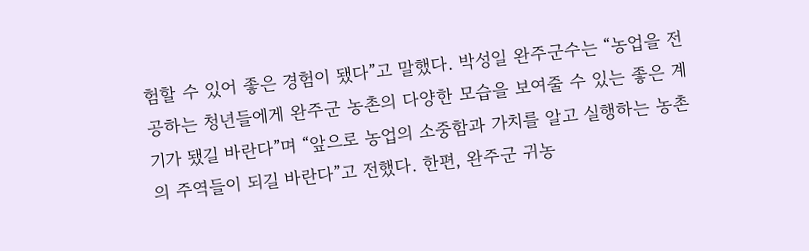험할 수 있어 좋은 경험이 됐다”고 말했다. 박성일 완주군수는 “농업을 전공하는 청년들에게 완주군 농촌의 다양한 모습을 보여줄 수 있는 좋은 계기가 됐길 바란다”며 “앞으로 농업의 소중함과 가치를 알고 실행하는 농촌의 주역들이 되길 바란다”고 전했다. 한편, 완주군 귀농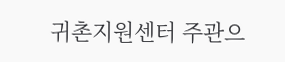귀촌지원센터 주관으